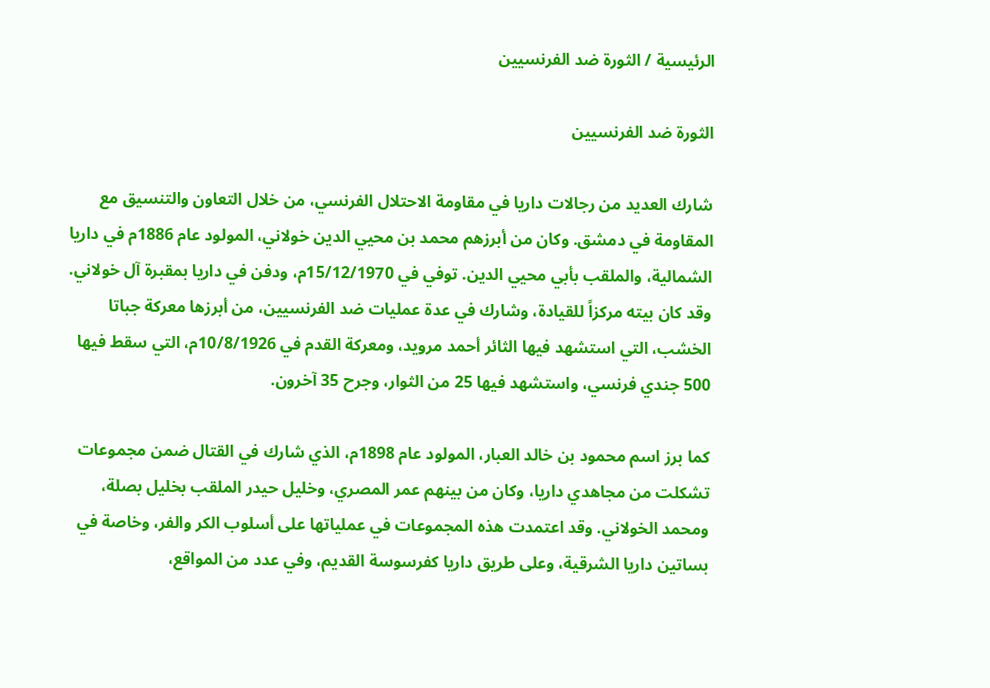الرئيسية / الثورة ضد الفرنسيين

الثورة ضد الفرنسيين

شارك العديد من رجالات داريا في مقاومة الاحتلال الفرنسي، من خلال التعاون والتنسيق مع المقاومة في دمشق. وكان من أبرزهم محمد بن محيي الدين خولاني، المولود عام 1886م في داريا الشمالية، والملقب بأبي محيي الدين. توفي في 15/12/1970م، ودفن في داريا بمقبرة آل خولاني. وقد كان بيته مركزاً للقيادة، وشارك في عدة عمليات ضد الفرنسيين، من أبرزها معركة جباتا الخشب، التي استشهد فيها الثائر أحمد مرويد، ومعركة القدم في 10/8/1926م، التي سقط فيها 500 جندي فرنسي، واستشهد فيها 25 من الثوار، وجرح 35 آخرون.

كما برز اسم محمود بن خالد العبار، المولود عام 1898م، الذي شارك في القتال ضمن مجموعات تشكلت من مجاهدي داريا، وكان من بينهم عمر المصري، وخليل حيدر الملقب بخليل بصلة، ومحمد الخولاني. وقد اعتمدت هذه المجموعات في عملياتها على أسلوب الكر والفر، وخاصة في بساتين داريا الشرقية، وعلى طريق داريا كفرسوسة القديم، وفي عدد من المواقع،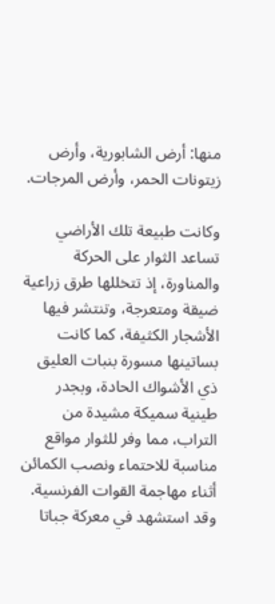منها: أرض الشابورية، وأرض زيتونات الحمر، وأرض المرجات.

وكانت طبيعة تلك الأراضي تساعد الثوار على الحركة والمناورة، إذ تتخللها طرق زراعية ضيقة ومتعرجة، وتنتشر فيها الأشجار الكثيفة، كما كانت بساتينها مسورة بنبات العليق ذي الأشواك الحادة، وبجدر طينية سميكة مشيدة من التراب، مما وفر للثوار مواقع مناسبة للاحتماء ونصب الكمائن أثناء مهاجمة القوات الفرنسية. وقد استشهد في معركة جباتا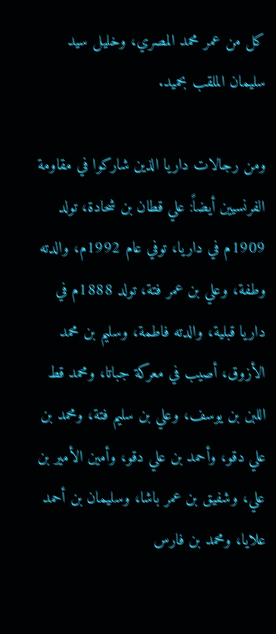كل من عمر محمد المصري، وخليل سيد سليمان الملقب بحميد.

ومن رجالات داريا الذين شاركوا في مقاومة الفرنسيين أيضاً: علي قطان بن شحادة، تولد 1909م في داريا، توفي عام 1992م، والدته وطفة، وعلي بن عمر فتة، تولد 1888م في داريا قبلية، والدته فاطمة، وسليم بن محمد الأزوق، أصيب في معركة جباتا، ومحمد قط اللبن بن يوسف، وعلي بن سليم فتة، ومحمد بن علي دقو، وأحمد بن علي دقو، وأمين الأمير بن علي، وشفيق بن عمر باشا، وسليمان بن أحمد علايا، ومحمد بن فارس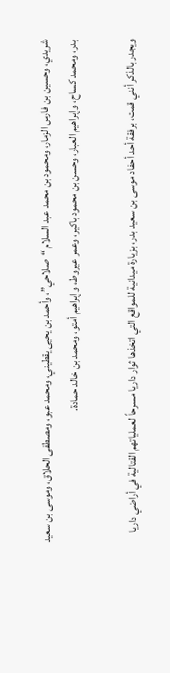شريدي، وحسين بن فارس الزمار، ومحمود بن محمد عبد السلام “صلاحي”، وأحمد بن يحيى يقطيني، ومحمد عبو، ومصطفى الحلاق، وموسى بن سعيد بدر، ومحمد كساح، وإبراهيم العبار، وحسن بن محمود باكير، وعمر عيروط، وإبراهيم أمتو، ومحمد بن خالد حمادة.

ويجدر بالذكر أنني قمت، برفقة أحد أحفاد موسى بن سعيد بدر، بزيارة ميدانية للمواقع التي اتخذها ثوار داريا مسرحاً لعملياتهم القتالية في أراضي داريا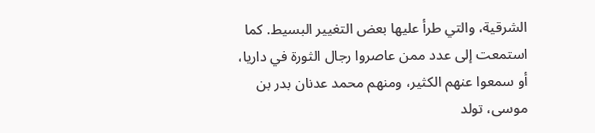الشرقية، والتي طرأ عليها بعض التغيير البسيط. كما استمعت إلى عدد ممن عاصروا رجال الثورة في داريا، أو سمعوا عنهم الكثير، ومنهم محمد عدنان بدر بن موسى، تولد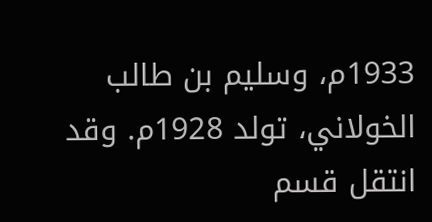1933م، وسليم بن طالب الخولاني، تولد 1928م. وقد انتقل قسم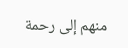منهم إلى رحمة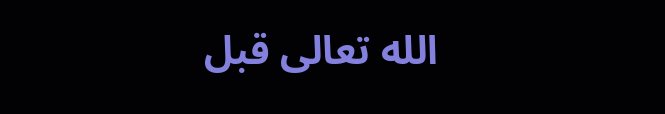الله تعالى قبل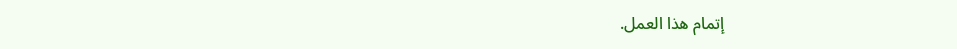إتمام هذا العمل.